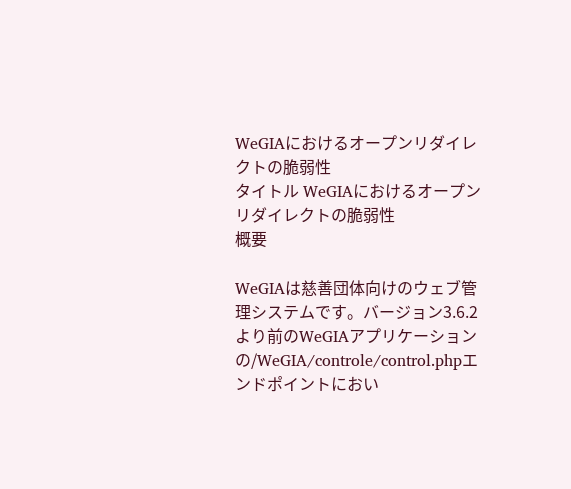WeGIAにおけるオープンリダイレクトの脆弱性
タイトル WeGIAにおけるオープンリダイレクトの脆弱性
概要

WeGIAは慈善団体向けのウェブ管理システムです。バージョン3.6.2より前のWeGIAアプリケーションの/WeGIA/controle/control.phpエンドポイントにおい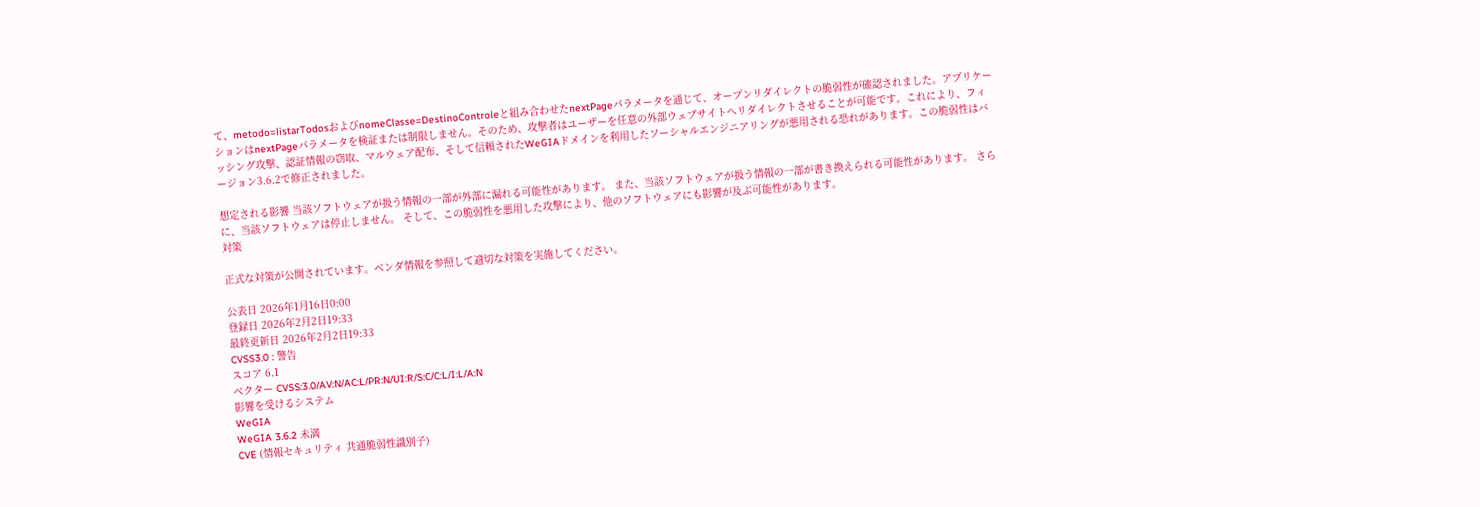て、metodo=listarTodosおよびnomeClasse=DestinoControleと組み合わせたnextPageパラメータを通じて、オープンリダイレクトの脆弱性が確認されました。アプリケーションはnextPageパラメータを検証または制限しません。そのため、攻撃者はユーザーを任意の外部ウェブサイトへリダイレクトさせることが可能です。これにより、フィッシング攻撃、認証情報の窃取、マルウェア配布、そして信頼されたWeGIAドメインを利用したソーシャルエンジニアリングが悪用される恐れがあります。この脆弱性はバージョン3.6.2で修正されました。

想定される影響 当該ソフトウェアが扱う情報の一部が外部に漏れる可能性があります。 また、当該ソフトウェアが扱う情報の一部が書き換えられる可能性があります。 さらに、当該ソフトウェアは停止しません。 そして、この脆弱性を悪用した攻撃により、他のソフトウェアにも影響が及ぶ可能性があります。
対策

正式な対策が公開されています。ベンダ情報を参照して適切な対策を実施してください。

公表日 2026年1月16日0:00
登録日 2026年2月2日19:33
最終更新日 2026年2月2日19:33
CVSS3.0 : 警告
スコア 6.1
ベクター CVSS:3.0/AV:N/AC:L/PR:N/UI:R/S:C/C:L/I:L/A:N
影響を受けるシステム
WeGIA
WeGIA 3.6.2 未満
CVE (情報セキュリティ 共通脆弱性識別子)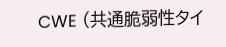CWE (共通脆弱性タイ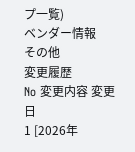プ一覧)
ベンダー情報
その他
変更履歴
No 変更内容 変更日
1 [2026年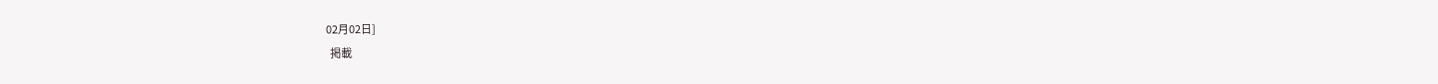02月02日]
  掲載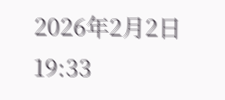2026年2月2日19:33